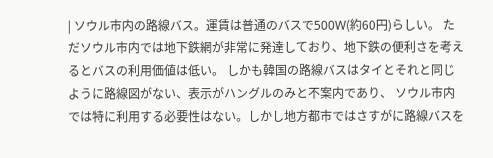| ソウル市内の路線バス。運賃は普通のバスで500W(約60円)らしい。 ただソウル市内では地下鉄網が非常に発達しており、地下鉄の便利さを考えるとバスの利用価値は低い。 しかも韓国の路線バスはタイとそれと同じように路線図がない、表示がハングルのみと不案内であり、 ソウル市内では特に利用する必要性はない。しかし地方都市ではさすがに路線バスを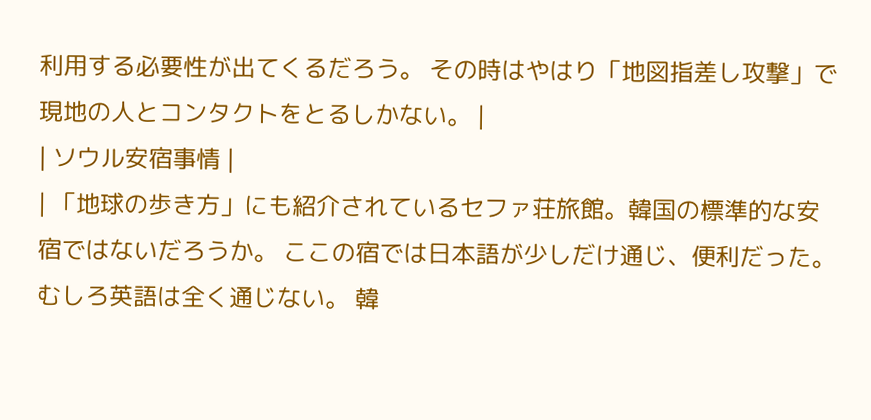利用する必要性が出てくるだろう。 その時はやはり「地図指差し攻撃」で現地の人とコンタクトをとるしかない。 |
| ソウル安宿事情 |
| 「地球の歩き方」にも紹介されているセファ荘旅館。韓国の標準的な安宿ではないだろうか。 ここの宿では日本語が少しだけ通じ、便利だった。むしろ英語は全く通じない。 韓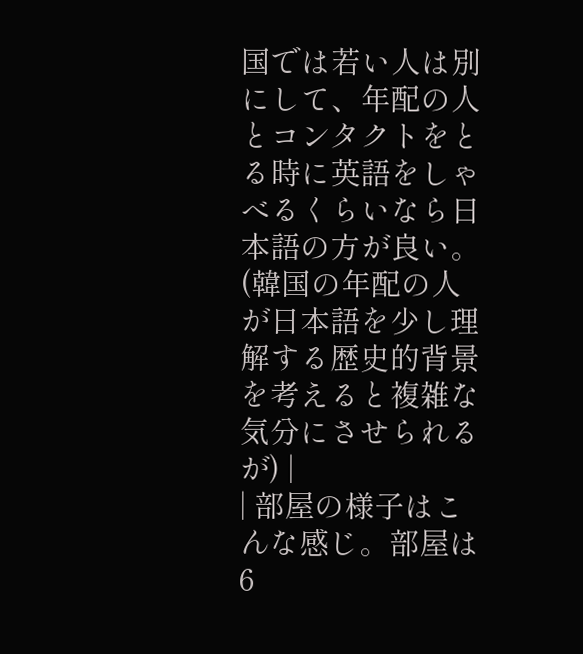国では若い人は別にして、年配の人とコンタクトをとる時に英語をしゃべるくらいなら日本語の方が良い。 (韓国の年配の人が日本語を少し理解する歴史的背景を考えると複雑な気分にさせられるが) |
| 部屋の様子はこんな感じ。部屋は6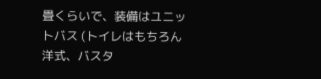畳くらいで、装備はユニットバス (トイレはもちろん洋式、バスタ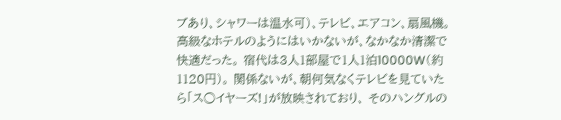ブあり、シャワーは温水可)、テレビ、エアコン、扇風機。 高級なホテルのようにはいかないが、なかなか清潔で快適だった。 宿代は3人1部屋で1人1泊10000W(約1120円)。 関係ないが、朝何気なくテレビを見ていたら「ス○イヤーズ!」が放映されており、 そのハングルの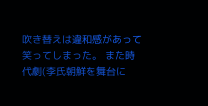吹き替えは違和感があって笑ってしまった。 また時代劇(李氏朝鮮を舞台に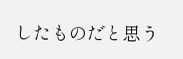したものだと思う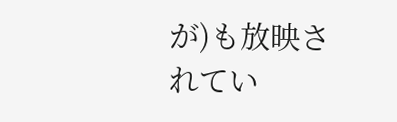が)も放映されてい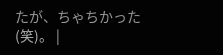たが、ちゃちかった(笑)。 |